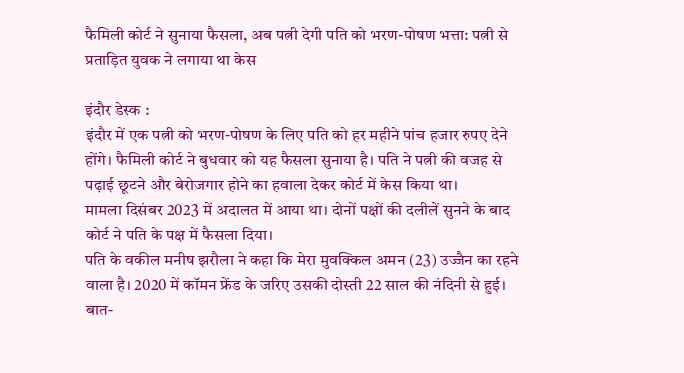फैमिली कोर्ट ने सुनाया फैसला, अब पत्नी देगी पति को भरण-पोषण भत्ता: पत्नी से प्रताड़ित युवक ने लगाया था केस

इंदौर डेस्क :
इंदौर में एक पत्नी को भरण-पोषण के लिए पति को हर महीने पांच हजार रुपए देने होंगे। फैमिली कोर्ट ने बुधवार को यह फैसला सुनाया है। पति ने पत्नी की वजह से पढ़ाई छूटने और बेरोजगार होने का हवाला देकर कोर्ट में केस किया था।
मामला दिसंबर 2023 में अदालत में आया था। दोनों पक्षों की दलीलें सुनने के बाद कोर्ट ने पति के पक्ष में फैसला दिया।
पति के वकील मनीष झरौला ने कहा कि मेरा मुवक्किल अमन (23) उज्जैन का रहने वाला है। 2020 में कॉमन फ्रेंड के जरिए उसकी दोस्ती 22 साल की नंदिनी से हुई। बात-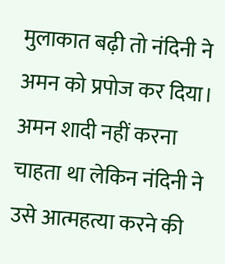मुलाकात बढ़ी तो नंदिनी ने अमन को प्रपोज कर दिया। अमन शादी नहीं करना चाहता था लेकिन नंदिनी ने उसे आत्महत्या करने की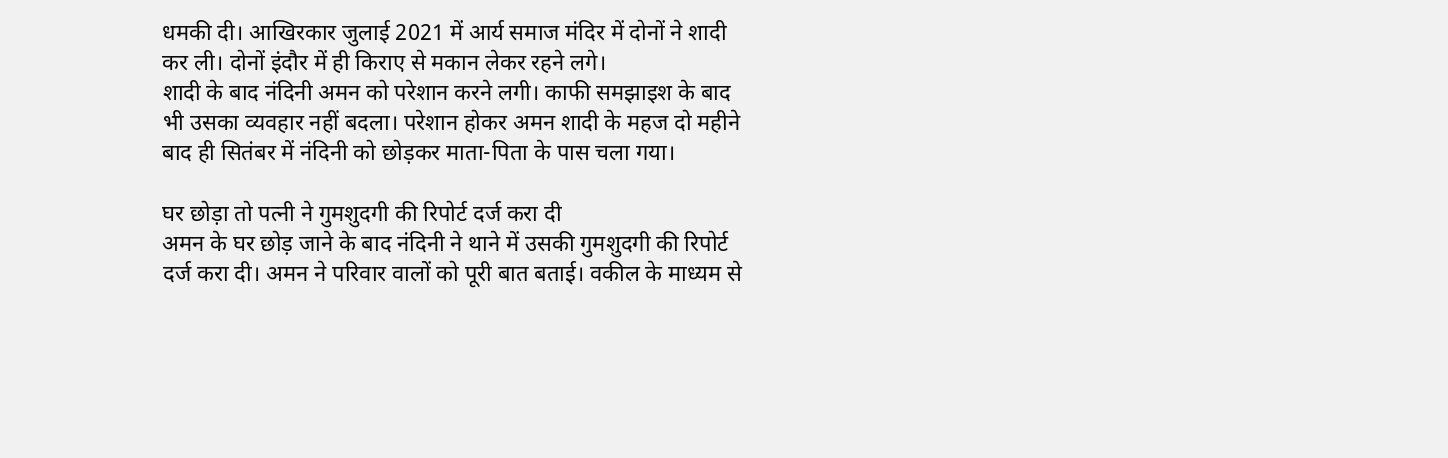धमकी दी। आखिरकार जुलाई 2021 में आर्य समाज मंदिर में दोनों ने शादी कर ली। दोनों इंदौर में ही किराए से मकान लेकर रहने लगे।
शादी के बाद नंदिनी अमन को परेशान करने लगी। काफी समझाइश के बाद भी उसका व्यवहार नहीं बदला। परेशान होकर अमन शादी के महज दो महीने बाद ही सितंबर में नंदिनी को छोड़कर माता-पिता के पास चला गया।

घर छोड़ा तो पत्नी ने गुमशुदगी की रिपोर्ट दर्ज करा दी
अमन के घर छोड़ जाने के बाद नंदिनी ने थाने में उसकी गुमशुदगी की रिपोर्ट दर्ज करा दी। अमन ने परिवार वालों को पूरी बात बताई। वकील के माध्यम से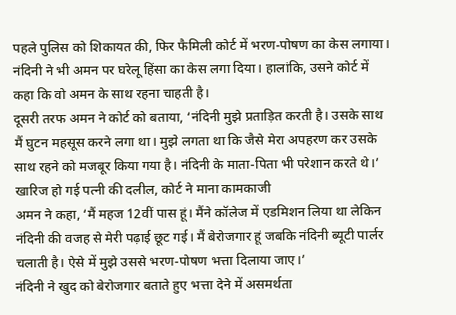पहले पुलिस को शिकायत की, फिर फैमिली कोर्ट में भरण-पोषण का केस लगाया।
नंदिनी ने भी अमन पर घरेलू हिंसा का केस लगा दिया। हालांकि, उसने कोर्ट में कहा कि वो अमन के साथ रहना चाहती है।
दूसरी तरफ अमन ने कोर्ट को बताया, ‘नंदिनी मुझे प्रताड़ित करती है। उसके साथ मैं घुटन महसूस करने लगा था। मुझे लगता था कि जैसे मेरा अपहरण कर उसके साथ रहने को मजबूर किया गया है। नंदिनी के माता-पिता भी परेशान करते थे।’
खारिज हो गई पत्नी की दलील, कोर्ट ने माना कामकाजी
अमन ने कहा, ‘मैं महज 12वीं पास हूं। मैंने कॉलेज में एडमिशन लिया था लेकिन नंदिनी की वजह से मेरी पढ़ाई छूट गई। मैं बेरोजगार हूं जबकि नंदिनी ब्यूटी पार्लर चलाती है। ऐसे में मुझे उससे भरण-पोषण भत्ता दिलाया जाए।’
नंदिनी ने खुद को बेरोजगार बताते हुए भत्ता देने में असमर्थता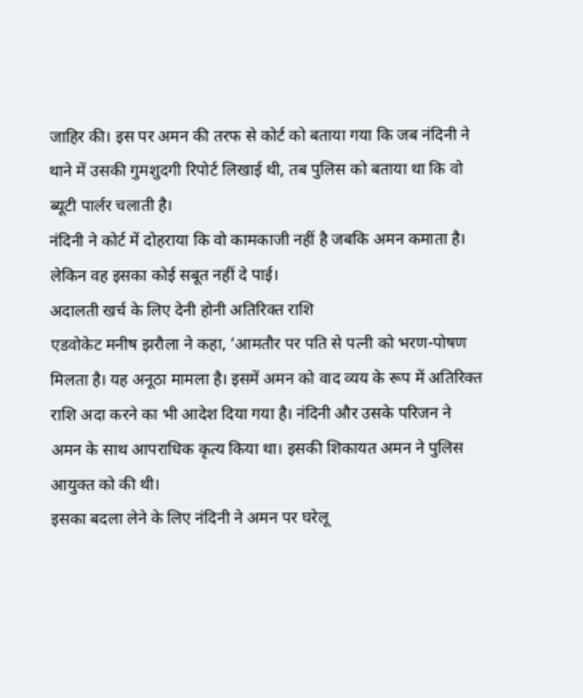जाहिर की। इस पर अमन की तरफ से कोर्ट को बताया गया कि जब नंदिनी ने थाने में उसकी गुमशुदगी रिपोर्ट लिखाई थी, तब पुलिस को बताया था कि वो ब्यूटी पार्लर चलाती है।
नंदिनी ने कोर्ट में दोहराया कि वो कामकाजी नहीं है जबकि अमन कमाता है। लेकिन वह इसका कोई सबूत नहीं दे पाई।
अदालती खर्च के लिए देनी होनी अतिरिक्त राशि
एडवोकेट मनीष झरौला ने कहा, ‘आमतौर पर पति से पत्नी को भरण-पोषण मिलता है। यह अनूठा मामला है। इसमें अमन को वाद व्यय के रूप में अतिरिक्त राशि अदा करने का भी आदेश दिया गया है। नंदिनी और उसके परिजन ने अमन के साथ आपराधिक कृत्य किया था। इसकी शिकायत अमन ने पुलिस आयुक्त को की थी।
इसका बदला लेने के लिए नंदिनी ने अमन पर घरेलू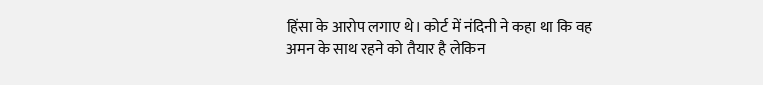हिंसा के आरोप लगाए थे। कोर्ट में नंदिनी ने कहा था कि वह अमन के साथ रहने को तैयार है लेकिन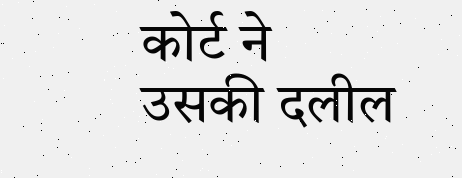कोर्ट ने उसकी दलील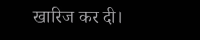खारिज कर दी।